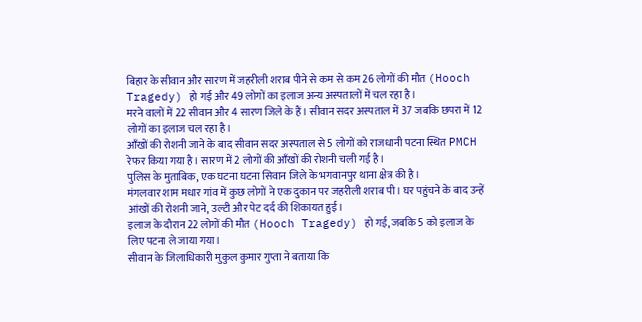बिहार के सीवान और सारण में जहरीली शराब पीने से कम से कम 26 लोगों की मौत (Hooch Tragedy) हो गई और 49 लोगों का इलाज अन्य अस्पतालों में चल रहा है।
मरने वालों में 22 सीवान और 4 सारण जिले के हैं। सीवान सदर अस्पताल में 37 जबकि छपरा में 12 लोगों का इलाज चल रहा है।
आँखों की रोशनी जाने के बाद सीवान सदर अस्पताल से 5 लोगों को राजधानी पटना स्थित PMCH रेफर किया गया है। सारण में 2 लोगों की आँखों की रोशनी चली गई है।
पुलिस के मुताबिक, एक घटना घटना सिवान जिले के भगवानपुर थाना क्षेत्र की है।
मंगलवार शाम मधार गांव में कुछ लोगों ने एक दुकान पर जहरीली शराब पी। घर पहुंचने के बाद उन्हें आंखों की रोशनी जाने, उल्टी और पेट दर्द की शिकायत हुई।
इलाज के दौरान 22 लोगों की मौत (Hooch Tragedy) हो गई, जबकि 5 को इलाज के लिए पटना ले जाया गया।
सीवान के जिलाधिकारी मुकुल कुमार गुप्ता ने बताया कि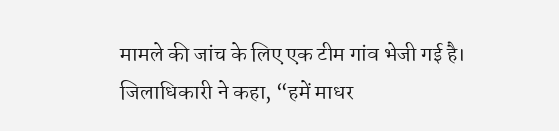मामले की जांच के लिए एक टीम गांव भेजी गई है।
जिलाधिकारी ने कहा, “हमें माधर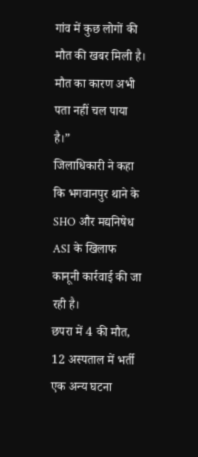गांव में कुछ लोगों की मौत की खबर मिली है। मौत का कारण अभी पता नहीं चल पाया है।”
जिलाधिकारी ने कहा कि भगवानपुर थाने के SHO और मद्यनिषेध ASI के खिलाफ कानूनी कार्रवाई की जा रही है।
छपरा में 4 की मौत, 12 अस्पताल में भर्ती
एक अन्य घटना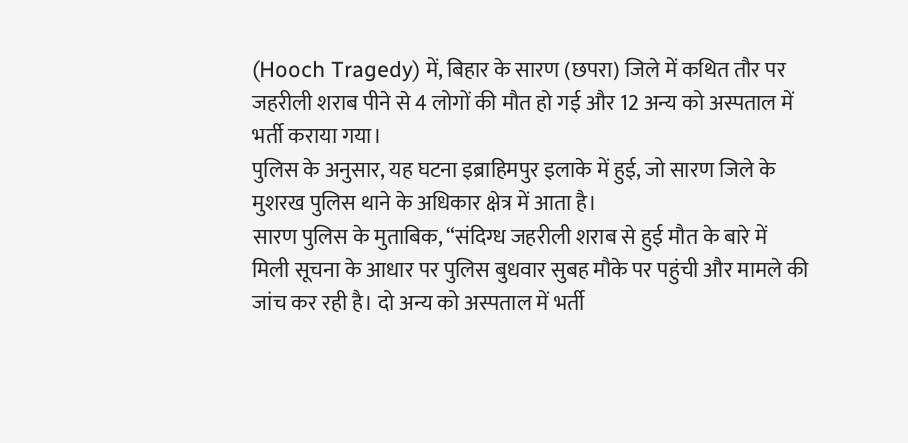(Hooch Tragedy) में, बिहार के सारण (छपरा) जिले में कथित तौर पर जहरीली शराब पीने से 4 लोगों की मौत हो गई और 12 अन्य को अस्पताल में भर्ती कराया गया।
पुलिस के अनुसार, यह घटना इब्राहिमपुर इलाके में हुई, जो सारण जिले के मुशरख पुलिस थाने के अधिकार क्षेत्र में आता है।
सारण पुलिस के मुताबिक, “संदिग्ध जहरीली शराब से हुई मौत के बारे में मिली सूचना के आधार पर पुलिस बुधवार सुबह मौके पर पहुंची और मामले की जांच कर रही है। दो अन्य को अस्पताल में भर्ती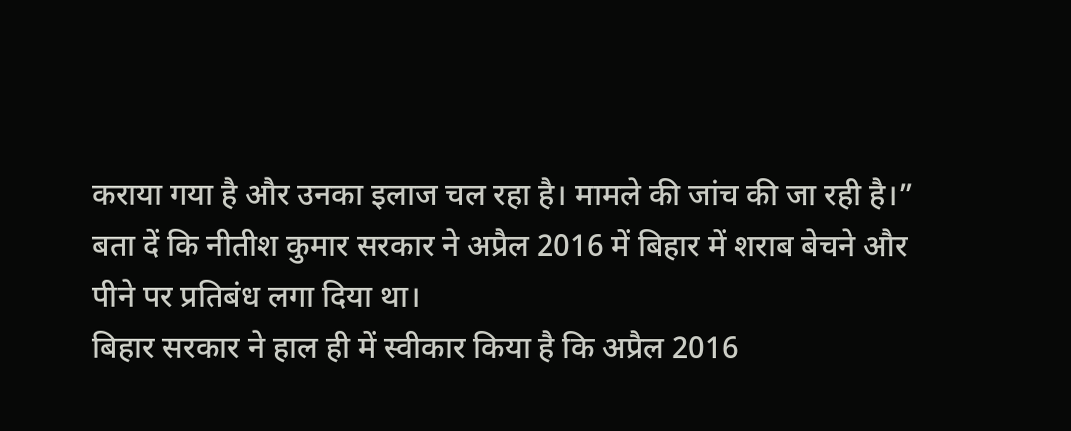कराया गया है और उनका इलाज चल रहा है। मामले की जांच की जा रही है।”
बता दें कि नीतीश कुमार सरकार ने अप्रैल 2016 में बिहार में शराब बेचने और पीने पर प्रतिबंध लगा दिया था।
बिहार सरकार ने हाल ही में स्वीकार किया है कि अप्रैल 2016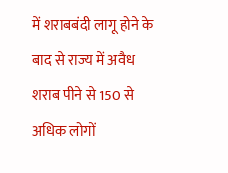में शराबबंदी लागू होने के बाद से राज्य में अवैध शराब पीने से 150 से अधिक लोगों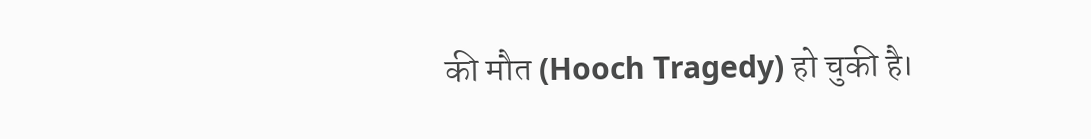की मौत (Hooch Tragedy) हो चुकी है।